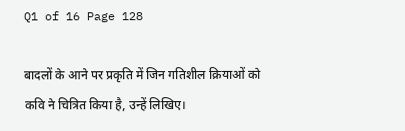Q1 of 16 Page 128

बादलों के आने पर प्रकृति में जिन गतिशील क्रियाओं को कवि ने चित्रित किया है, उन्हें लिखिए।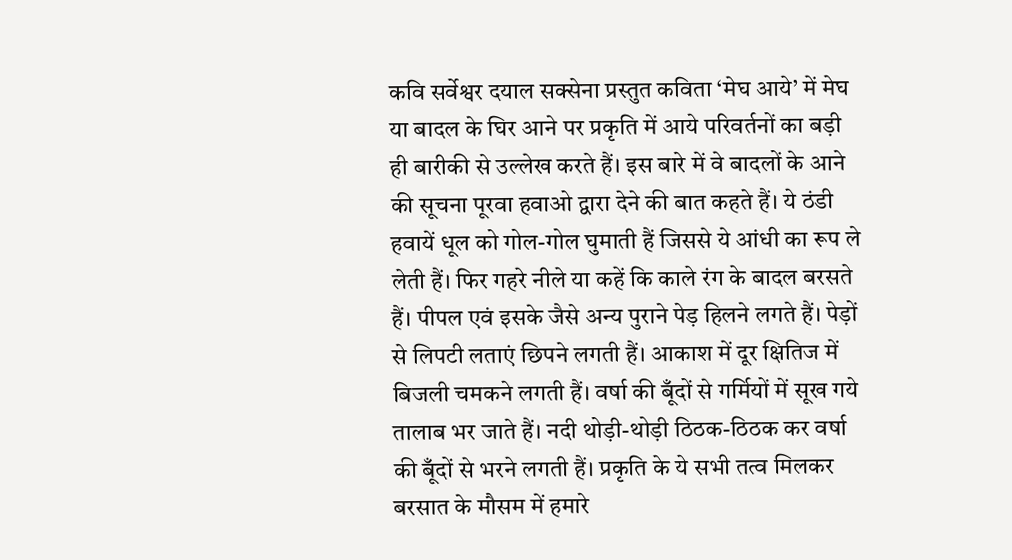कवि सर्वेश्वर दयाल सक्सेना प्रस्तुत कविता ‘मेघ आये’ में मेघ या बादल के घिर आने पर प्रकृति में आये परिवर्तनों का बड़ी ही बारीकी से उल्लेख करते हैं। इस बारे में वे बादलों के आने की सूचना पूरवा हवाओ द्वारा देने की बात कहते हैं। ये ठंडी हवायें धूल को गोल-गोल घुमाती हैं जिससे ये आंधी का रूप ले लेती हैं। फिर गहरे नीले या कहें कि काले रंग के बादल बरसते हैं। पीपल एवं इसके जैसे अन्य पुराने पेड़ हिलने लगते हैं। पेड़ों से लिपटी लताएं छिपने लगती हैं। आकाश में दूर क्षितिज में बिजली चमकने लगती हैं। वर्षा की बूँदों से गर्मियों में सूख गये तालाब भर जाते हैं। नदी थोड़ी-थोड़ी ठिठक-ठिठक कर वर्षा की बूँदों से भरने लगती हैं। प्रकृति के ये सभी तत्व मिलकर बरसात के मौसम में हमारे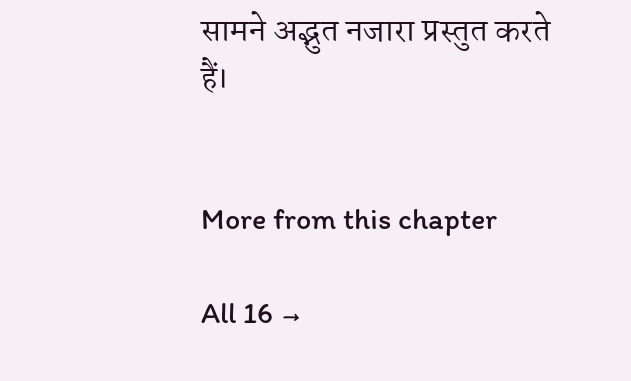सामने अद्भुत नजारा प्रस्तुत करते हैं।


More from this chapter

All 16 →